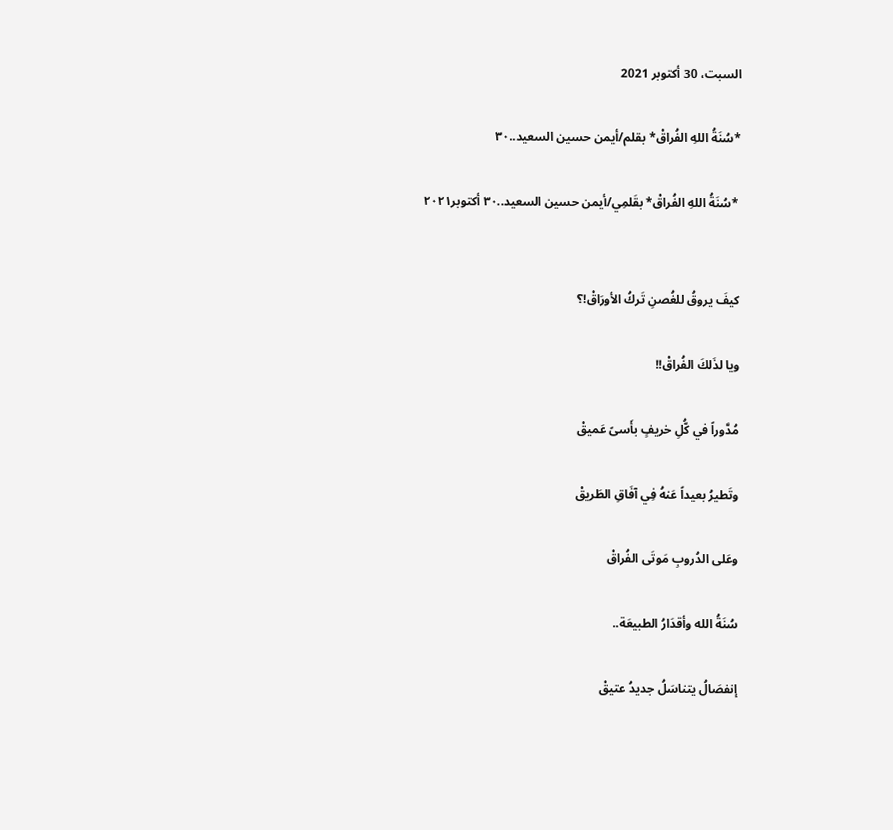السبت، 30 أكتوبر 2021

*سُنَةُ اللهِ الفُراقْ* بقلم/أيمن حسين السعيد..٣٠

 *سُنَةُ اللهِ الفُراقْ* بقَلمِي/أيمن حسين السعيد..٣٠ أكتوبر٢٠٢١


كيفَ يروقُ للغُصنِ تَركُ الأورَاقْ!؟

ويا لذَلكَ الفُراقْ!!

مُدَّوراً في كُّلِ خريفٍ بأَسىً عَميقْ

وتَطيرُ بعيداً عَنهُ فِي آفَاقِ الطَريقْ

وعَلى الدُروبِ مَوتَى الفُراقْ

سُنَةُ الله وأقدَارُ الطبيعَة..

إنفصَالُ يتناسَلُ جديدُ عتيقْ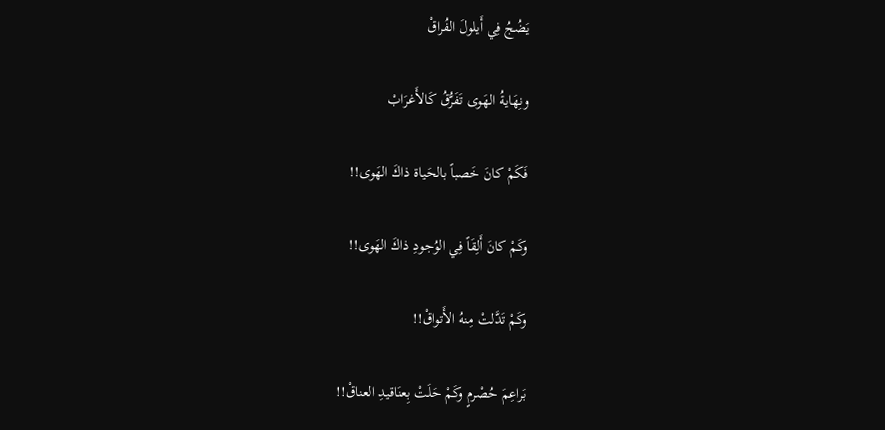يَضُجُ فِي أَيلولَ الفُراقْ

ونِهَايةُ الهَوى تَفَرُّقُ كَالأَغرَابْ

فَكَمْ كانَ خَصباً بالحَياة ذاكَ الهَوى!!

وكَمْ كانَ أَلِقَاً فِي الوُجودِ ذاكَ الهَوى!!

وكَمْ تَدَّلتْ مِنهُ الأَتواقْ!!

بَراعِمَ حُصْرمٍ وكَمْ حَلَتْ بِعنَاقيدِ العناقْ!!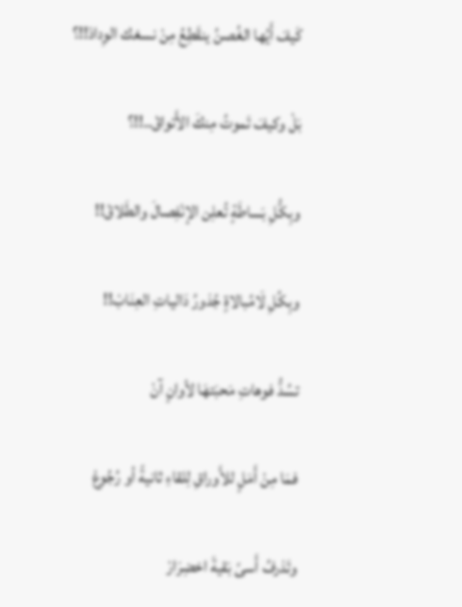كَيفَ أَيُها الغُصنُ ينقَطِعُ مِنْ نسغك الوِدادْ!!؟

بَلْ وكيفَ تَموتُ مِنكَ الأَتواقْ..!!؟

وبِكُّلِ بَساطَةٍ تُعلِن الإنْفِصالَ والطَلاقْ!!

وبِكُلِ لَامُبالاةٍ جُذورُ دَالياتِ العِنَابْ!!

تسُدُّ فوهاتِ مَحبَتهَا لأوانٍ آنْ

فمَا مِنْ أَمَلٍ للأَوراقِ لِلقاءِ ثانيةً أو رُجُوعْ

وتَذرفُ أَسىً بَقيةَ اخضِرَارْ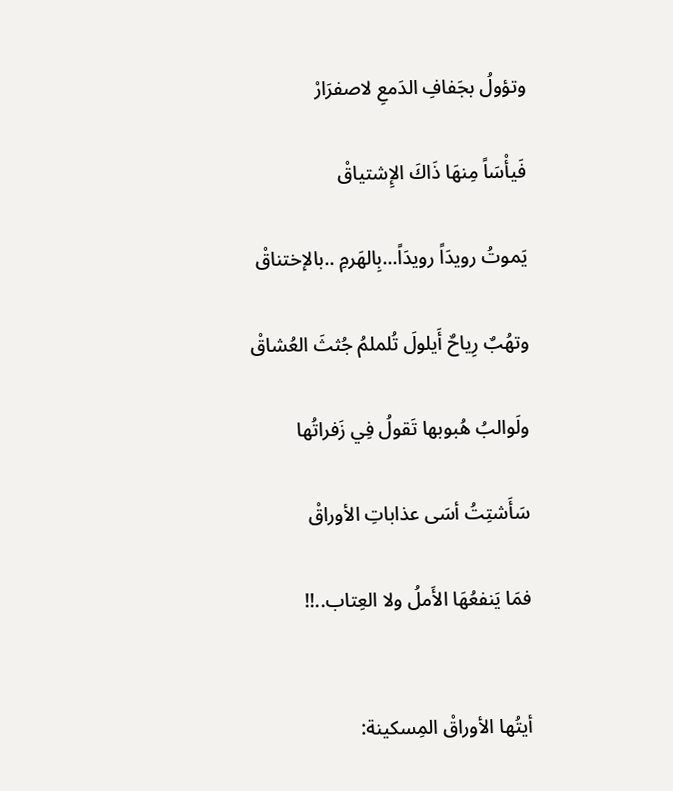وتؤولُ بجَفافِ الدَمعِ لاصفرَارْ

فَيأْسَاً مِنهَا ذَاكَ الإِشتياقْ

يَموتُ رويدَاً رويدَاً...بِالهَرمِ ..بالإختناقْ

وتهُبٌ رِياحٌ أَيلولَ تُلملمُ جُثثَ العُشاقْ

ولَوالبُ هُبوبها تَقولُ فِي زَفراتُها

سَأَشتِتُ أسَى عذاباتِ الأوراقْ

فمَا يَنفعُهَا الأَملُ ولا العِتاب..!!


أيتُها الأوراقْ المِسكينة: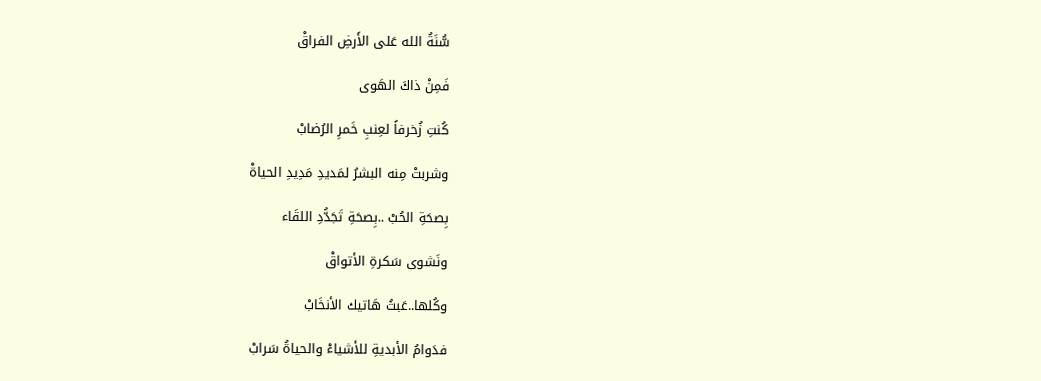سُّنَةُ الله عَلى الأَرضِ الفراقْ

فَمِنْ ذاكَ الهَوى

كُنتِ زُخرفاً لعِنبِ خَمرِ الرُضابْ

وشربتْ مِنه البشرُ لمَديدِ مَدِيدِ الحياةْ

بِصحَةِ الحُبْ ..بِصحَةِ تَجَدُّدِ اللقَاء

ونَشوى سَكرةِ الأتواقْ

وكُلها..عَبثُ هَاتيك الأنخَابْ

فدَوامُ الأبديةِ للأشياءْ والحياةُ سَرابْ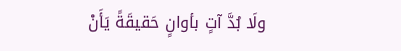ولَا بُدَّ آتٍ بأوانٍ حَقيقَةً يَأَنْ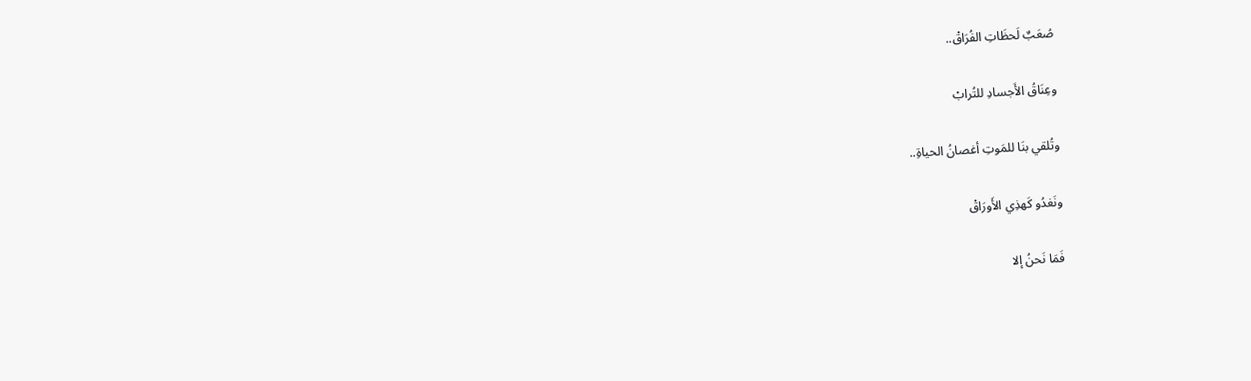صُعَبٌ لَحظَاتِ الفُرَاقْ..

وعِنَاقُ الأَجسادِ للتُرابْ

وتُلقي بنَا للمَوتِ أغصانُ الحياةِ..

ونَغدُو كَهذِي الأَورَاقْ

فَمَا نَحنُ إلا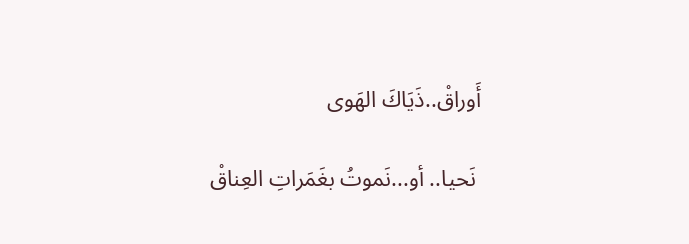أَوراقْ..ذَيَاكَ الهَوى

 نَحيا.. أو...نَموتُ بغَمَراتِ العِناقْ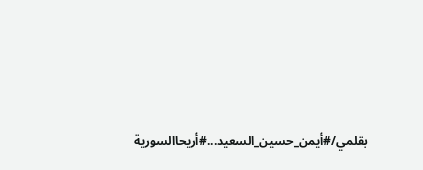بقلمي/#أيمن_حسين_السعيد...#أريحاالسورية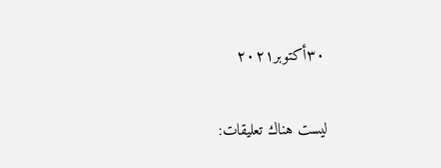٣٠أكتوبر٢٠٢١

ليست هناك تعليقات: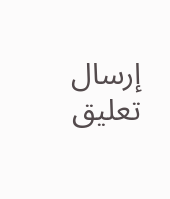إرسال تعليق